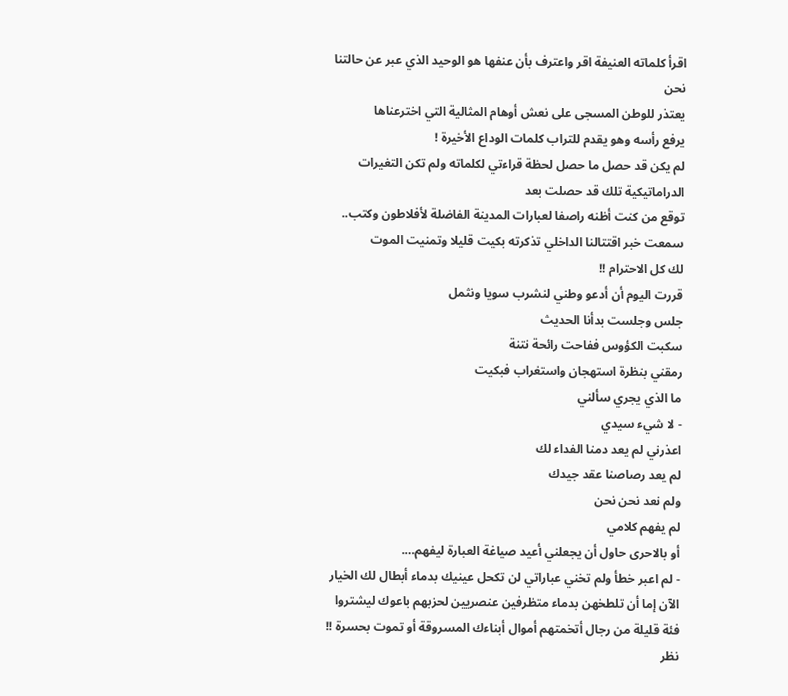اقرأ كلماته العنيفة اقر واعترف بأن عنفها هو الوحيد الذي عبر عن حالتنا نحن
يعتذر للوطن المسجى على نعش أوهام المثالية التي اخترعناها
يرفع رأسه وهو يقدم للتراب كلمات الوداع الأخيرة !
لم يكن قد حصل ما حصل لحظة قراءتي لكلماته ولم تكن التغيرات الدراماتيكية تلك قد حصلت بعد
توقع من كنت أظنه راصفا لعبارات المدينة الفاضلة لأفلاطون وكتب..
سمعت خبر اقتتالنا الداخلي تذكرته بكيت قليلا وتمنيت الموت
لك كل الاحترام !!
قررت اليوم أن أدعو وطني لنشرب سويا ونثمل
جلس وجلست بدأنا الحديث
سكبت الكؤوس ففاحت رائحة نتنة
رمقني بنظرة استهجان واستغراب فبكيت
ما الذي يجري سألني
- لا شيء سيدي
اعذرني لم يعد دمنا الفداء لك
لم يعد رصاصنا عقد جيدك
ولم نعد نحن نحن
لم يفهم كلامي
أو بالاحرى حاول أن يجعلني أعيد صياغة العبارة ليفهم….
- لم اعبر خطأ ولم تخني عباراتي لن تكحل عينيك بدماء أبطال لك الخيار الآن إما أن تلطخهن بدماء متظرفين عنصريين لحزبهم باعوك ليشتروا فئة قليلة من رجال أتخمتهم أموال أبناءك المسروقة أو تموت بحسرة !!
نظر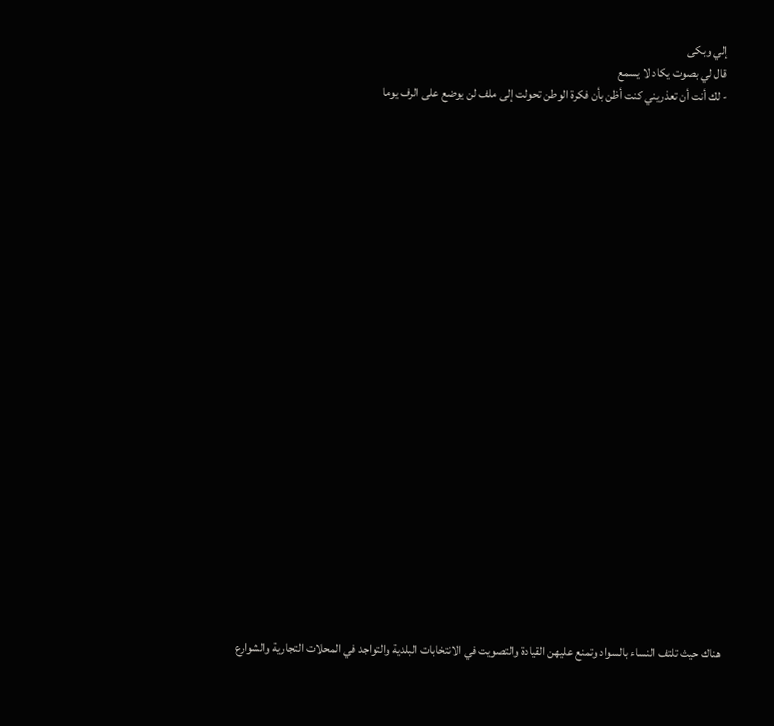إلي وبكى
قال لي بصوت يكاد لا يسمع
- لك أنت أن تعذريني كنت أظن بأن فكرة الوطن تحولت إلى ملف لن يوضع على الرف يوما























هناك حيث تلتف النساء بالسواد وتمنع عليهن القيادة والتصويت في الانتخابات البلدية والتواجد في المحلات التجارية والشوارع